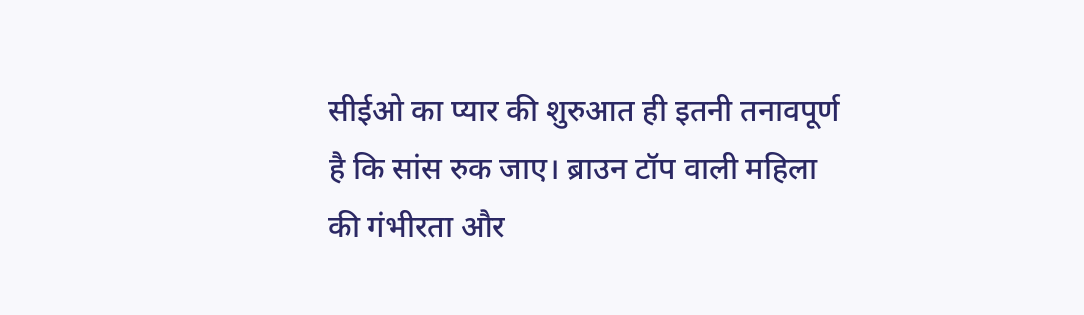सीईओ का प्यार की शुरुआत ही इतनी तनावपूर्ण है कि सांस रुक जाए। ब्राउन टॉप वाली महिला की गंभीरता और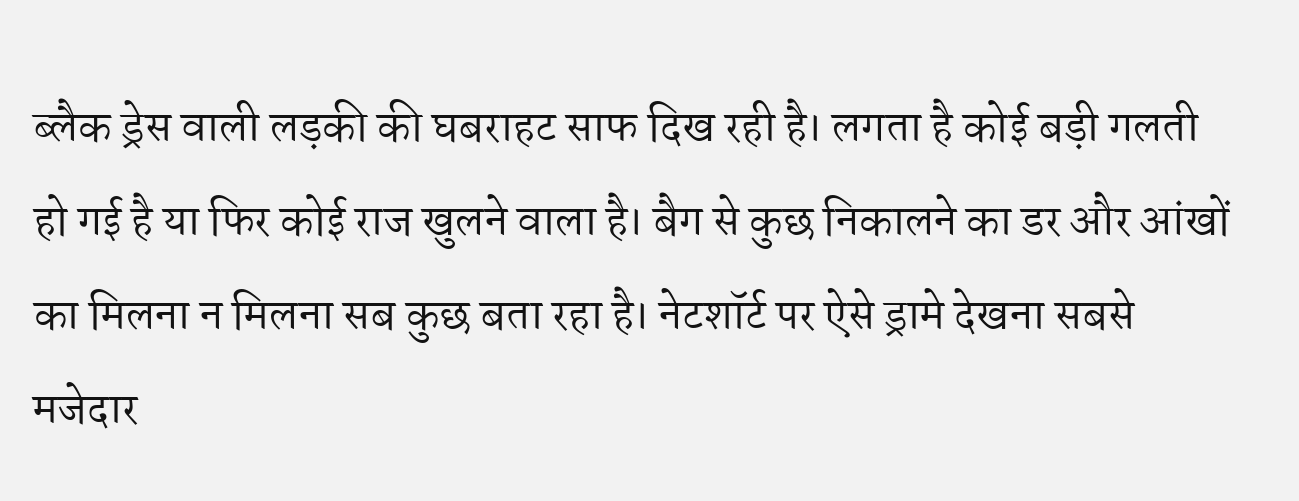ब्लैक ड्रेस वाली लड़की की घबराहट साफ दिख रही है। लगता है कोई बड़ी गलती हो गई है या फिर कोई राज खुलने वाला है। बैग से कुछ निकालने का डर और आंखों का मिलना न मिलना सब कुछ बता रहा है। नेटशॉर्ट पर ऐसे ड्रामे देखना सबसे मजेदार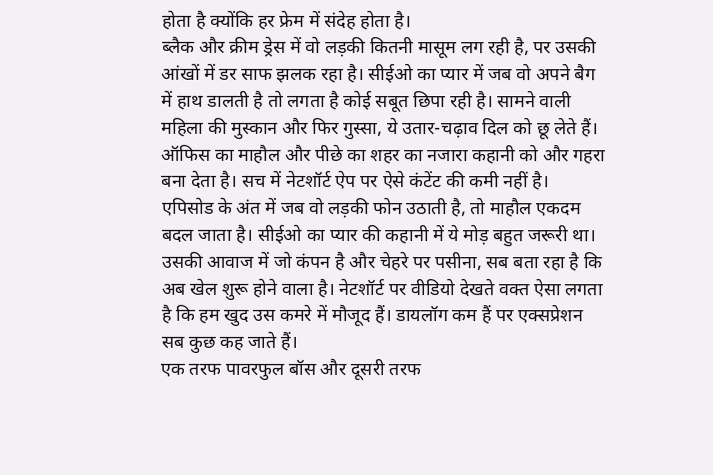होता है क्योंकि हर फ्रेम में संदेह होता है।
ब्लैक और क्रीम ड्रेस में वो लड़की कितनी मासूम लग रही है, पर उसकी आंखों में डर साफ झलक रहा है। सीईओ का प्यार में जब वो अपने बैग में हाथ डालती है तो लगता है कोई सबूत छिपा रही है। सामने वाली महिला की मुस्कान और फिर गुस्सा, ये उतार-चढ़ाव दिल को छू लेते हैं। ऑफिस का माहौल और पीछे का शहर का नजारा कहानी को और गहरा बना देता है। सच में नेटशॉर्ट ऐप पर ऐसे कंटेंट की कमी नहीं है।
एपिसोड के अंत में जब वो लड़की फोन उठाती है, तो माहौल एकदम बदल जाता है। सीईओ का प्यार की कहानी में ये मोड़ बहुत जरूरी था। उसकी आवाज में जो कंपन है और चेहरे पर पसीना, सब बता रहा है कि अब खेल शुरू होने वाला है। नेटशॉर्ट पर वीडियो देखते वक्त ऐसा लगता है कि हम खुद उस कमरे में मौजूद हैं। डायलॉग कम हैं पर एक्सप्रेशन सब कुछ कह जाते हैं।
एक तरफ पावरफुल बॉस और दूसरी तरफ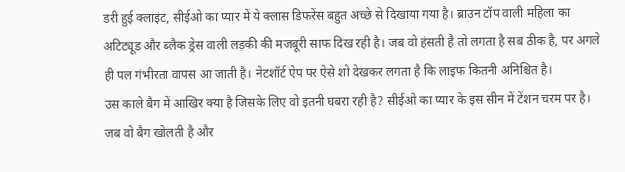डरी हुई क्लाइंट, सीईओ का प्यार में ये क्लास डिफरेंस बहुत अच्छे से दिखाया गया है। ब्राउन टॉप वाली महिला का अटिट्यूड और ब्लैक ड्रेस वाली लड़की की मजबूरी साफ दिख रही है। जब वो हंसती है तो लगता है सब ठीक है, पर अगले ही पल गंभीरता वापस आ जाती है। नेटशॉर्ट ऐप पर ऐसे शो देखकर लगता है कि लाइफ कितनी अनिश्चित है।
उस काले बैग में आखिर क्या है जिसके लिए वो इतनी घबरा रही है? सीईओ का प्यार के इस सीन में टेंशन चरम पर है। जब वो बैग खोलती है और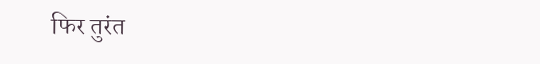फिर तुरंत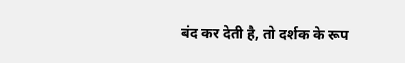बंद कर देती है, तो दर्शक के रूप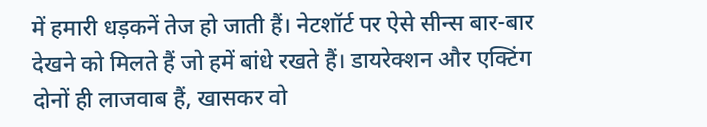में हमारी धड़कनें तेज हो जाती हैं। नेटशॉर्ट पर ऐसे सीन्स बार-बार देखने को मिलते हैं जो हमें बांधे रखते हैं। डायरेक्शन और एक्टिंग दोनों ही लाजवाब हैं, खासकर वो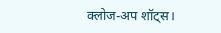क्लोज-अप शॉट्स।